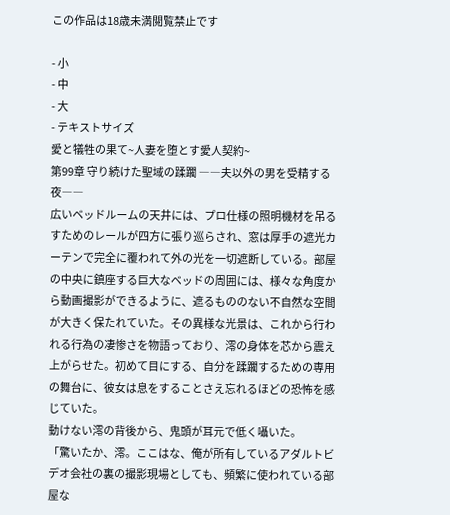この作品は18歳未満閲覧禁止です

- 小
- 中
- 大
- テキストサイズ
愛と犠牲の果て~人妻を堕とす愛人契約~
第99章 守り続けた聖域の蹂躙 ――夫以外の男を受精する夜――
広いベッドルームの天井には、プロ仕様の照明機材を吊るすためのレールが四方に張り巡らされ、窓は厚手の遮光カーテンで完全に覆われて外の光を一切遮断している。部屋の中央に鎮座する巨大なベッドの周囲には、様々な角度から動画撮影ができるように、遮るもののない不自然な空間が大きく保たれていた。その異様な光景は、これから行われる行為の凄惨さを物語っており、澪の身体を芯から震え上がらせた。初めて目にする、自分を蹂躙するための専用の舞台に、彼女は息をすることさえ忘れるほどの恐怖を感じていた。
動けない澪の背後から、鬼頭が耳元で低く囁いた。
「驚いたか、澪。ここはな、俺が所有しているアダルトビデオ会社の裏の撮影現場としても、頻繁に使われている部屋な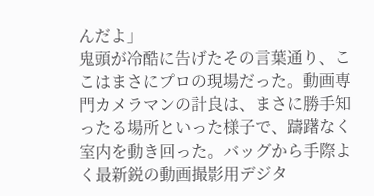んだよ」
鬼頭が冷酷に告げたその言葉通り、ここはまさにプロの現場だった。動画専門カメラマンの計良は、まさに勝手知ったる場所といった様子で、躊躇なく室内を動き回った。バッグから手際よく最新鋭の動画撮影用デジタ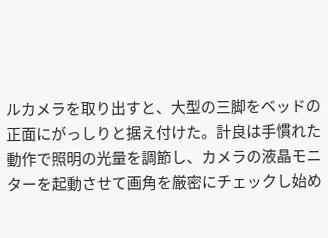ルカメラを取り出すと、大型の三脚をベッドの正面にがっしりと据え付けた。計良は手慣れた動作で照明の光量を調節し、カメラの液晶モニターを起動させて画角を厳密にチェックし始め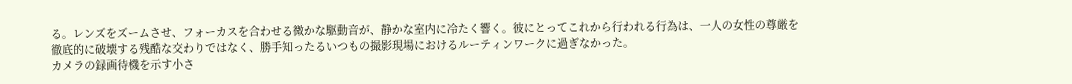る。レンズをズームさせ、フォーカスを合わせる微かな駆動音が、静かな室内に冷たく響く。彼にとってこれから行われる行為は、一人の女性の尊厳を徹底的に破壊する残酷な交わりではなく、勝手知ったるいつもの撮影現場におけるルーティンワークに過ぎなかった。
カメラの録画待機を示す小さ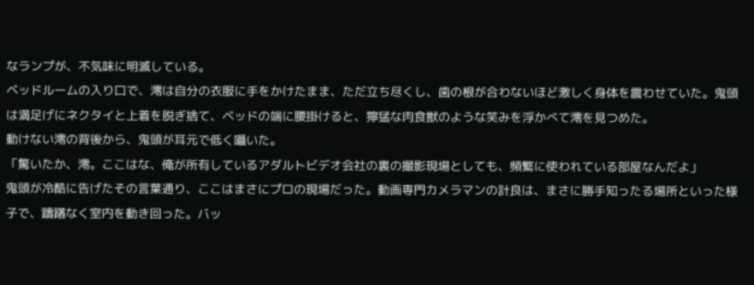なランプが、不気味に明滅している。
ベッドルームの入り口で、澪は自分の衣服に手をかけたまま、ただ立ち尽くし、歯の根が合わないほど激しく身体を震わせていた。鬼頭は満足げにネクタイと上着を脱ぎ捨て、ベッドの端に腰掛けると、獰猛な肉食獣のような笑みを浮かべて澪を見つめた。
動けない澪の背後から、鬼頭が耳元で低く囁いた。
「驚いたか、澪。ここはな、俺が所有しているアダルトビデオ会社の裏の撮影現場としても、頻繁に使われている部屋なんだよ」
鬼頭が冷酷に告げたその言葉通り、ここはまさにプロの現場だった。動画専門カメラマンの計良は、まさに勝手知ったる場所といった様子で、躊躇なく室内を動き回った。バッ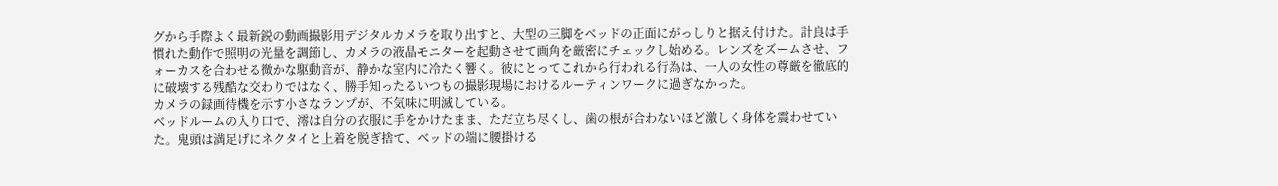グから手際よく最新鋭の動画撮影用デジタルカメラを取り出すと、大型の三脚をベッドの正面にがっしりと据え付けた。計良は手慣れた動作で照明の光量を調節し、カメラの液晶モニターを起動させて画角を厳密にチェックし始める。レンズをズームさせ、フォーカスを合わせる微かな駆動音が、静かな室内に冷たく響く。彼にとってこれから行われる行為は、一人の女性の尊厳を徹底的に破壊する残酷な交わりではなく、勝手知ったるいつもの撮影現場におけるルーティンワークに過ぎなかった。
カメラの録画待機を示す小さなランプが、不気味に明滅している。
ベッドルームの入り口で、澪は自分の衣服に手をかけたまま、ただ立ち尽くし、歯の根が合わないほど激しく身体を震わせていた。鬼頭は満足げにネクタイと上着を脱ぎ捨て、ベッドの端に腰掛ける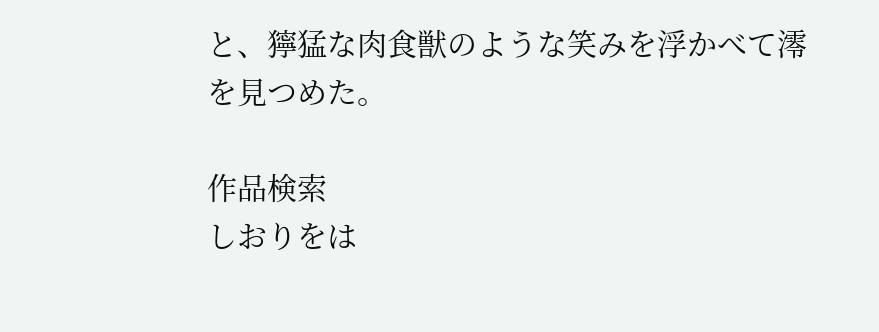と、獰猛な肉食獣のような笑みを浮かべて澪を見つめた。

作品検索
しおりをは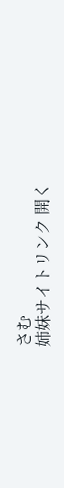さむ
姉妹サイトリンク 開く